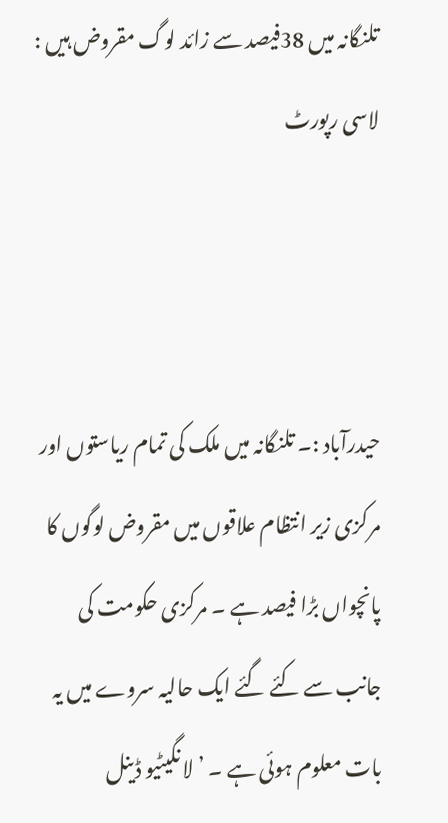تلنگانہ میں 38فیصد سے زائد لوگ مقروض ہیں : لاسی رپورٹ



حیدرآباد :۔ تلنگانہ میں ملک کی تمام ریاستوں اور مرکزی زیر انتظام علاقوں میں مقروض لوگوں کا پانچواں بڑا فیصد ہے ۔ مرکزی حکومت کی جانب سے کئے گئے ایک حالیہ سروے میں یہ بات معلوم ہوئی ہے ۔ ’لا نگیٹیو ڈینل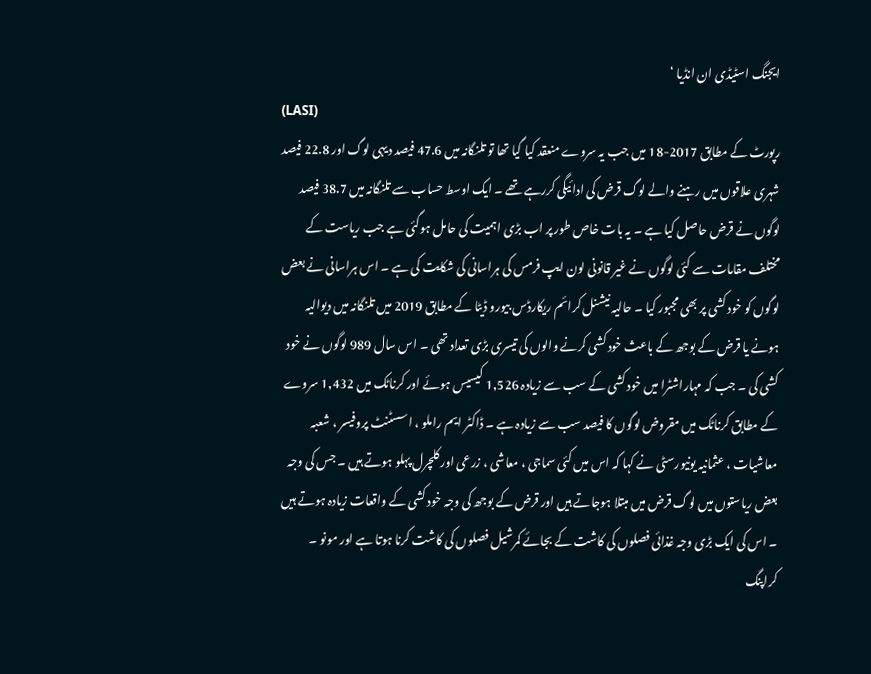ایجنگ اسٹیڈی ان انڈیا ‘
(LASI)
رپورٹ کے مطابق 2017-18 میں جب یہ سروے منعقد کیا گیا تھا تو تلنگانہ میں 47.6 فیصد دیہی لوگ اور 22.8 فیصد شہری علاقوں میں رہنے والے لوگ قرض کی ادائیگی کررہے تھے ۔ ایک اوسط حساب سے تلنگانہ میں 38.7 فیصد لوگوں نے قرض حاصل کیا ہے ۔ یہ بات خاص طور پر اب بڑی اہمیت کی حامل ہوگئی ہے جب ریاست کے مختلف مقامات سے کئی لوگوں نے غیر قانونی لون ایپ فرمس کی ہراسانی کی شکایت کی ہے ۔ اس ہراسانی نے بعض لوگوں کو خود کشی پر بھی مجبور کیا ۔ حالیہ نیشنل کرائم ریکارڈس بیورو ڈیٹا کے مطابق 2019 میں تلنگانہ میں دیوالیہ ہونے یا قرض کے بوجھ کے باعث خود کشی کرنے والوں کی تیسری بڑی تعداد تھی ۔ اس سال 989 لوگوں نے خود کشی کی ۔ جب کہ مہاراشٹرا میں خود کشی کے سب سے زیادہ 1,526 کیسیس ہوئے اور کرناٹک میں 1,432 سروے کے مطابق کرناٹک میں مقروض لوگوں کا فیصد سب سے زیادہ ہے ۔ ڈاکٹر ایم راملو ، اسسٹنٹ پروفیسر ، شعبہ معاشیات ، عثمانیہ یونیورسٹی نے کہا کہ اس میں کئی سماجی ، معاشی ، زرعی اور کلچرل پہلو ہوتے ہیں ۔ جس کی وجہ بعض ریاستوں میں لوگ قرض میں مبتلا ہوجاتے ہیں اور قرض کے بوجھ کی وجہ خود کشی کے واقعات زیادہ ہوتے ہیں ۔ اس کی ایک بڑی وجہ غذائی فصلوں کی کاشت کے بجائے کمرشیل فصلوں کی کاشت کرنا ہوتا ہے اور مونو ۔ کراپنگ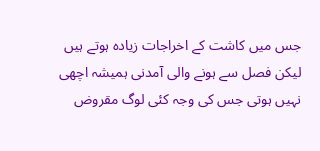جس میں کاشت کے اخراجات زیادہ ہوتے ہیں لیکن فصل سے ہونے والی آمدنی ہمیشہ اچھی نہیں ہوتی جس کی وجہ کئی لوگ مقروض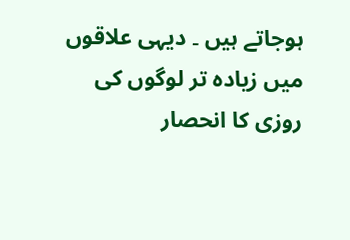ہوجاتے ہیں ۔ دیہی علاقوں میں زیادہ تر لوگوں کی روزی کا انحصار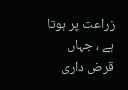زراعت پر ہوتا ہے ، جہاں قرض داری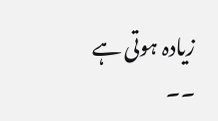زیادہ ہوتی ہے ۔۔